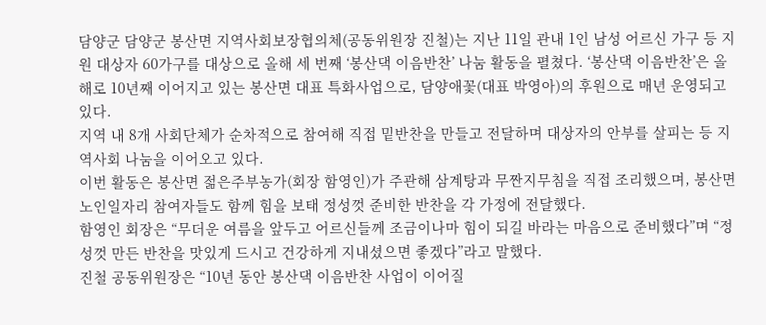담양군 담양군 봉산면 지역사회보장협의체(공동위원장 진철)는 지난 11일 관내 1인 남성 어르신 가구 등 지원 대상자 60가구를 대상으로 올해 세 번째 ‘봉산댁 이음반찬’ 나눔 활동을 펼쳤다. ‘봉산댁 이음반찬’은 올해로 10년째 이어지고 있는 봉산면 대표 특화사업으로, 담양애꽃(대표 박영아)의 후원으로 매년 운영되고 있다.
지역 내 8개 사회단체가 순차적으로 참여해 직접 밑반찬을 만들고 전달하며 대상자의 안부를 살피는 등 지역사회 나눔을 이어오고 있다.
이번 활동은 봉산면 젊은주부농가(회장 함영인)가 주관해 삼계탕과 무짠지무침을 직접 조리했으며, 봉산면 노인일자리 참여자들도 함께 힘을 보태 정성껏 준비한 반찬을 각 가정에 전달했다.
함영인 회장은 “무더운 여름을 앞두고 어르신들께 조금이나마 힘이 되길 바라는 마음으로 준비했다”며 “정성껏 만든 반찬을 맛있게 드시고 건강하게 지내셨으면 좋겠다”라고 말했다.
진철 공동위원장은 “10년 동안 봉산댁 이음반찬 사업이 이어질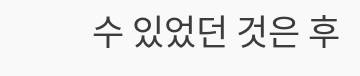수 있었던 것은 후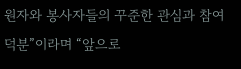원자와 봉사자들의 꾸준한 관심과 참여 덕분”이라며 “앞으로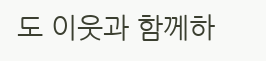도 이웃과 함께하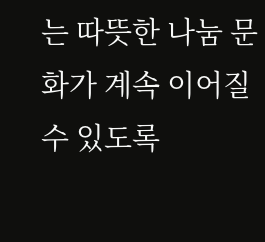는 따뜻한 나눔 문화가 계속 이어질 수 있도록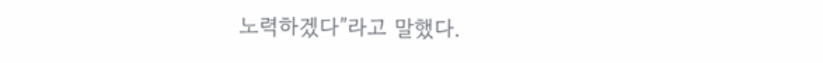노력하겠다”라고 말했다.